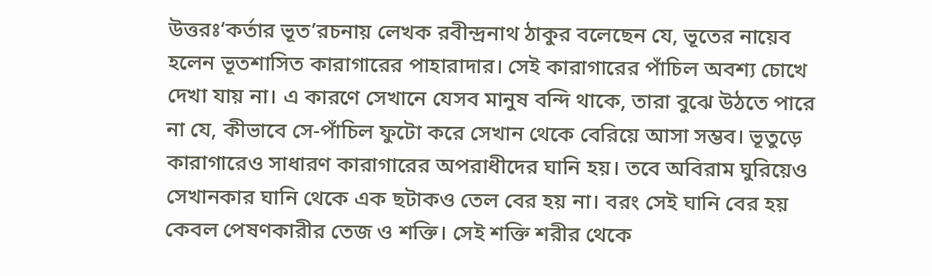উত্তরঃ‘কর্তার ভূত’রচনায় লেখক রবীন্দ্রনাথ ঠাকুর বলেছেন যে, ভূতের নায়েব হলেন ভূতশাসিত কারাগারের পাহারাদার। সেই কারাগারের পাঁচিল অবশ্য চোখে দেখা যায় না। এ কারণে সেখানে যেসব মানুষ বন্দি থাকে, তারা বুঝে উঠতে পারে না যে, কীভাবে সে-পাঁচিল ফুটো করে সেখান থেকে বেরিয়ে আসা সম্ভব। ভূতুড়ে কারাগারেও সাধারণ কারাগারের অপরাধীদের ঘানি হয়। তবে অবিরাম ঘুরিয়েও সেখানকার ঘানি থেকে এক ছটাকও তেল বের হয় না। বরং সেই ঘানি বের হয় কেবল পেষণকারীর তেজ ও শক্তি। সেই শক্তি শরীর থেকে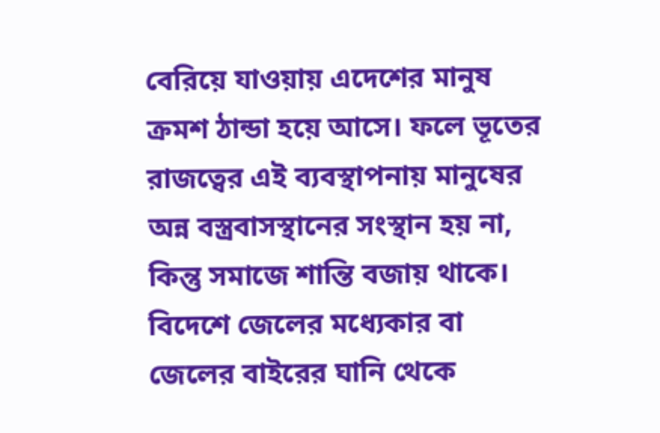বেরিয়ে যাওয়ায় এদেশের মানুষ ক্রমশ ঠান্ডা হয়ে আসে। ফলে ভূতের রাজত্বের এই ব্যবস্থাপনায় মানুষের অন্ন বস্ত্রবাসস্থানের সংস্থান হয় না, কিন্তু সমাজে শান্তি বজায় থাকে।
বিদেশে জেলের মধ্যেকার বা জেলের বাইরের ঘানি থেকে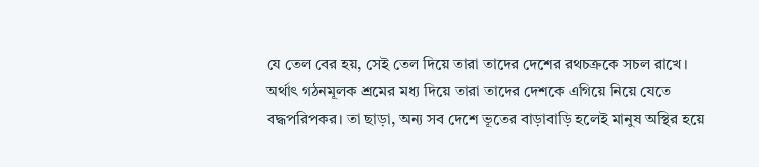যে তেল বের হয়, সেই তেল দিয়ে তারা তাদের দেশের রথচক্রকে সচল রাখে। অর্থাৎ গঠনমূলক শ্রমের মধ্য দিয়ে তারা তাদের দেশকে এগিয়ে নিয়ে যেতে বদ্ধপরিপকর। তা ছাড়া, অন্য সব দেশে ভূতের বাড়াবাড়ি হলেই মানুষ অস্থির হয়ে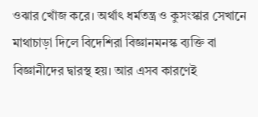ওঝার খোঁজ করে। অর্থাৎ ধর্মতন্ত্র ও কুসংস্কার সেখানে মাথাচাড়া দিলে বিদেশিরা বিজ্ঞানমনস্ক ব্যক্তি বা বিজ্ঞানীদের দ্বারস্থ হয়। আর এসব কারণেই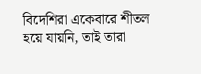বিদেশিরা একেবারে শীতল হয়ে যায়নি, তাই তারা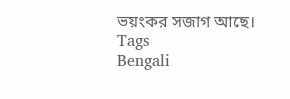ভয়ংকর সজাগ আছে।
Tags
Bengali